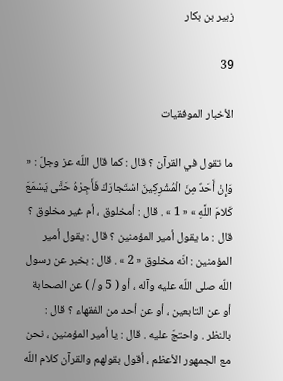زبير بن بكار

39

الأخبار الموفقيات

ما تقول في القرآن ؟ قال : كما قال اللّه عز وجلّ : « وَإِنْ أَحَدٌ مِنَ الْمُشْرِكِينَ اسْتَجارَكَ فَأَجِرْهُ حَتَّى يَسْمَعَ كَلامَ اللَّهِ » « 1 » . قال : أمخلوق ، أم غير مخلوق ؟ قال : ما يقول أمير المؤمنين ؟ قال : يقول أمير المؤمنين : انّه مخلوق « 2 » . قال : بخبر عن رسول اللّه صلى اللّه عليه وآله ، أو ( 5 و / ) عن الصحابة أو عن التابعين ، أو عن أحد من الفقهاء ؟ قال : بالنظر . واحتجّ عليه . قال : يا أمير المؤمنين ، نحن مع الجمهور الأعظم ، أقول بقولهم والقرآن كلام اللّه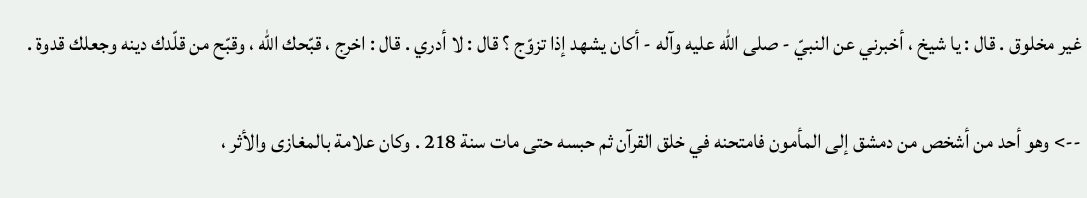غير مخلوق . قال : يا شيخ ، أخبرني عن النبيّ - صلى اللّه عليه وآله - أكان يشهد إذا تزوّج ؟ قال : لا أدري . قال : اخرج ، قبّحك اللّه ، وقبّح من قلّدك دينه وجعلك قدوة .

--> وهو أحد من أشخص من دمشق إلى المأمون فامتحنه في خلق القرآن ثم حبسه حتى مات سنة 218 . وكان علامة بالمغازى والأثر ،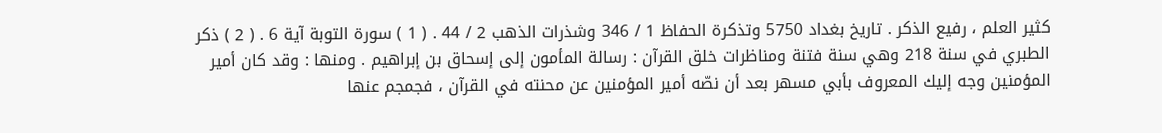كثير العلم ، رفيع الذكر . تاريخ بغداد 5750 وتذكرة الحفاظ 1 / 346 وشذرات الذهب 2 / 44 . ( 1 ) سورة التوبة آية 6 . ( 2 ) ذكر الطبري في سنة 218 وهي سنة فتنة ومناظرات خلق القرآن : رسالة المأمون إلى إسحاق بن إبراهيم . ومنها : وقد كان أمير المؤمنين وجه إليك المعروف بأبي مسهر بعد أن نصّه أمير المؤمنين عن محنته في القرآن ، فجمجم عنها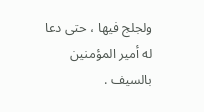ولجلج فيها ، حتى دعا له أمير المؤمنين بالسيف .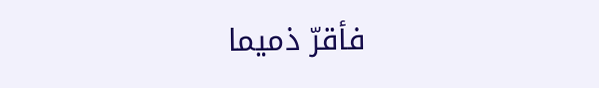فأقرّ ذميما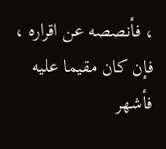، فأنصصه عن اقراره ، فإن كان مقيما عليه فأشهر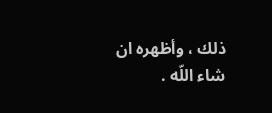ذلك ، وأظهره ان شاء اللّه .